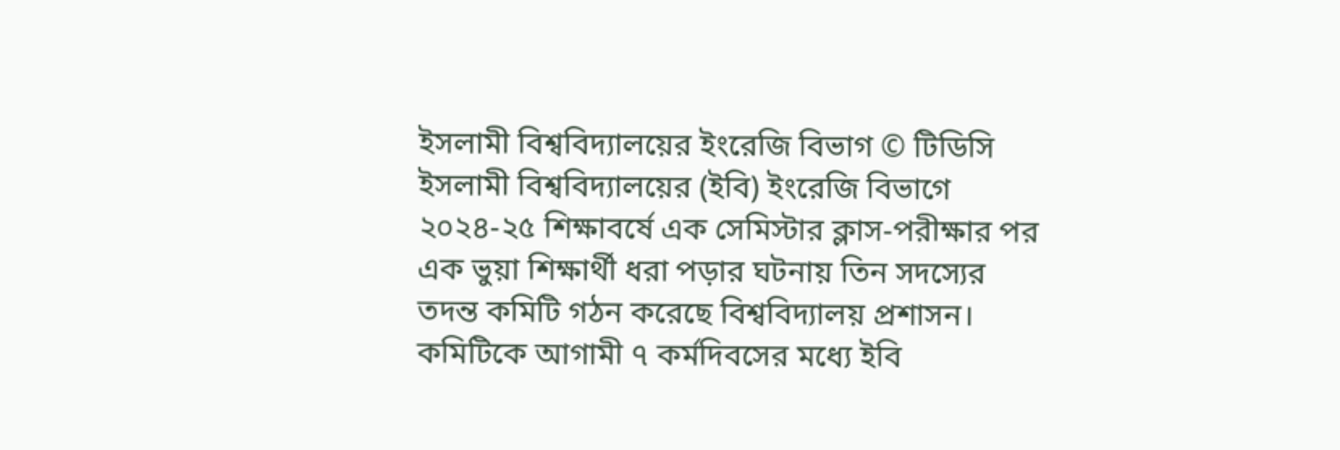ইসলামী বিশ্ববিদ্যালয়ের ইংরেজি বিভাগ © টিডিসি
ইসলামী বিশ্ববিদ্যালয়ের (ইবি) ইংরেজি বিভাগে ২০২৪-২৫ শিক্ষাবর্ষে এক সেমিস্টার ক্লাস-পরীক্ষার পর এক ভুয়া শিক্ষার্থী ধরা পড়ার ঘটনায় তিন সদস্যের তদন্ত কমিটি গঠন করেছে বিশ্ববিদ্যালয় প্রশাসন। কমিটিকে আগামী ৭ কর্মদিবসের মধ্যে ইবি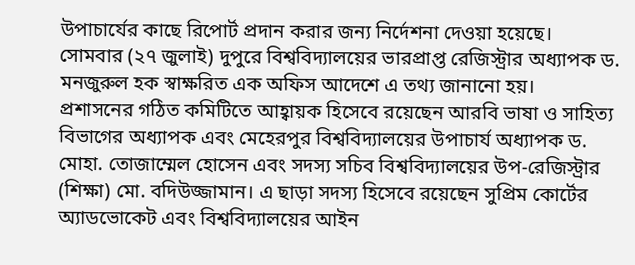উপাচার্যের কাছে রিপোর্ট প্রদান করার জন্য নির্দেশনা দেওয়া হয়েছে।
সোমবার (২৭ জুলাই) দুপুরে বিশ্ববিদ্যালয়ের ভারপ্রাপ্ত রেজিস্ট্রার অধ্যাপক ড. মনজুরুল হক স্বাক্ষরিত এক অফিস আদেশে এ তথ্য জানানো হয়।
প্রশাসনের গঠিত কমিটিতে আহ্বায়ক হিসেবে রয়েছেন আরবি ভাষা ও সাহিত্য বিভাগের অধ্যাপক এবং মেহেরপুর বিশ্ববিদ্যালয়ের উপাচার্য অধ্যাপক ড. মোহা. তোজাম্মেল হোসেন এবং সদস্য সচিব বিশ্ববিদ্যালয়ের উপ-রেজিস্ট্রার (শিক্ষা) মো. বদিউজ্জামান। এ ছাড়া সদস্য হিসেবে রয়েছেন সুপ্রিম কোর্টের অ্যাডভোকেট এবং বিশ্ববিদ্যালয়ের আইন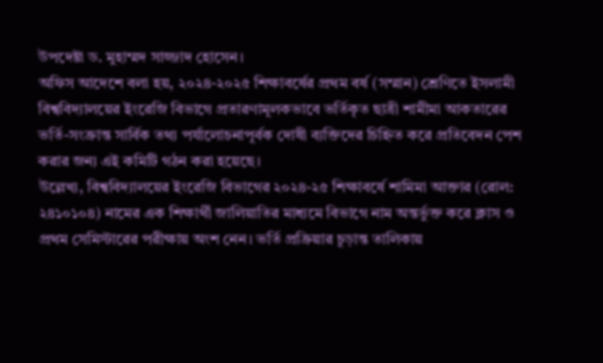উপদেষ্টা ড. মুহাম্মদ সাজ্জাদ হোসেন।
অফিস আদেশে বলা হয়, ২০২৪-২০২৫ শিক্ষাবর্ষের প্রথম বর্ষ (সম্মান) শ্রেণিতে ইসলামী বিশ্ববিদ্যালয়ের ইংরেজি বিভাগে প্রতারণামূলকভাবে ভর্তিকৃত ছাত্রী শামীমা আকতারের ভর্তি-সংক্রান্ত সার্বিক তথ্য পর্যালোচনাপূর্বক দোষী ব্যক্তিদের চিহ্নিত করে প্রতিবেদন পেশ করার জন্য এই কমিটি গঠন করা হয়েছে।
উল্লেখ্য, বিশ্ববিদ্যালয়ের ইংরেজি বিভাগের ২০২৪-২৫ শিক্ষাবর্ষে শামিমা আক্তার (রোল: ২৪১০১০৪) নামের এক শিক্ষার্থী জালিয়াতির মাধ্যমে বিভাগে নাম অন্তর্ভুক্ত করে ক্লাস ও প্রথম সেমিস্টারের পরীক্ষায় অংশ নেন। ভর্তি প্রক্রিয়ার চূড়ান্ত তালিকায়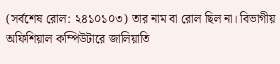(সর্বশেষ রোল: ২৪১০১০৩) তার নাম বা রোল ছিল না। বিভাগীয় অফিশিয়াল কম্পিউটারে জালিয়াতি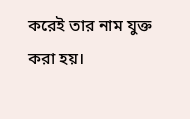করেই তার নাম যুক্ত করা হয়।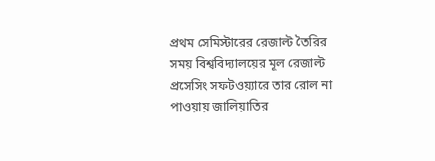প্রথম সেমিস্টারের রেজাল্ট তৈরির সময় বিশ্ববিদ্যালয়ের মূল রেজাল্ট প্রসেসিং সফটওয়্যারে তার রোল না পাওয়ায় জালিয়াতির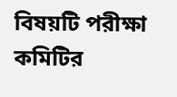বিষয়টি পরীক্ষা কমিটির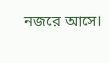নজরে আসে।